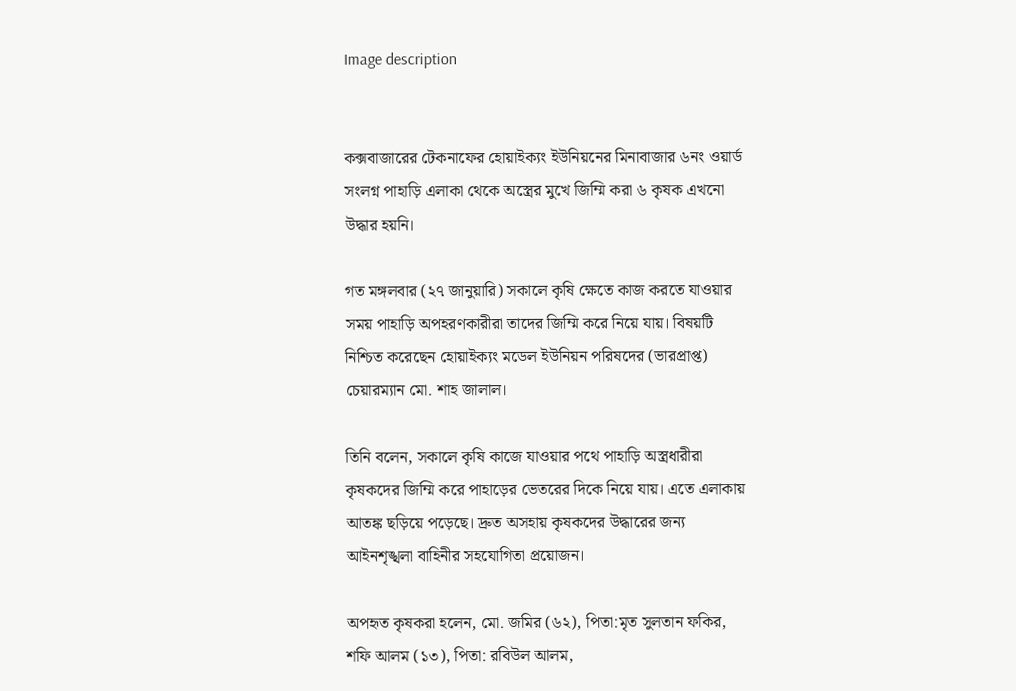Image description


কক্সবাজারের টেকনাফের হোয়াইক্যং ইউনিয়নের মিনাবাজার ৬নং ওয়ার্ড সংলগ্ন পাহাড়ি এলাকা থেকে অস্ত্রের মুখে জিম্মি করা ৬ কৃষক এখনো উদ্ধার হয়নি।

গত মঙ্গলবার (২৭ জানুয়ারি) সকালে কৃষি ক্ষেতে কাজ করতে যাওয়ার সময় পাহাড়ি অপহরণকারীরা তাদের জিম্মি করে নিয়ে যায়। বিষয়টি নিশ্চিত করেছেন হোয়াইক্যং মডেল ইউনিয়ন পরিষদের (ভারপ্রাপ্ত) চেয়ারম্যান মো. শাহ জালাল।

তিনি বলেন, সকালে কৃষি কাজে যাওয়ার পথে পাহাড়ি অস্ত্রধারীরা কৃষকদের জিম্মি করে পাহাড়ের ভেতরের দিকে নিয়ে যায়। এতে এলাকায় আতঙ্ক ছড়িয়ে পড়েছে। দ্রুত অসহায় কৃষকদের উদ্ধারের জন্য আইনশৃঙ্খলা বাহিনীর সহযোগিতা প্রয়োজন।

অপহৃত কৃষকরা হলেন, মো. জমির (৬২), পিতা:মৃত সুলতান ফকির, শফি আলম (১৩), পিতা: রবিউল আলম,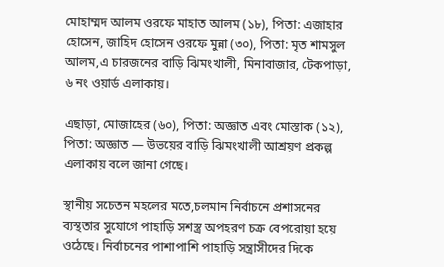মোহাম্মদ আলম ওরফে মাহাত আলম (১৮), পিতা: এজাহার হোসেন, জাহিদ হোসেন ওরফে মুন্না (৩০), পিতা: মৃত শামসুল আলম,এ চারজনের বাড়ি ঝিমংখালী, মিনাবাজার, টেকপাড়া, ৬ নং ওয়ার্ড এলাকায়।

এছাড়া, মোজাহের (৬০), পিতা: অজ্ঞাত এবং মোস্তাক (১২), পিতা: অজ্ঞাত — উভয়ের বাড়ি ঝিমংখালী আশ্রয়ণ প্রকল্প এলাকায় বলে জানা গেছে।

স্থানীয় সচেতন মহলের মতে,চলমান নির্বাচনে প্রশাসনের ব্যস্থতার সুযোগে পাহাড়ি সশস্ত্র অপহরণ চক্র বেপরোয়া হয়ে ওঠেছে। নির্বাচনের পাশাপাশি পাহাড়ি সন্ত্রাসীদের দিকে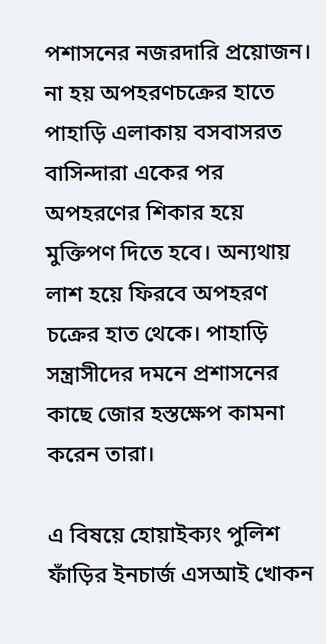পশাসনের নজরদারি প্রয়োজন। না হয় অপহরণচক্রের হাতে পাহাড়ি এলাকায় বসবাসরত বাসিন্দারা একের পর অপহরণের শিকার হয়ে মুক্তিপণ দিতে হবে। অন্যথায় লাশ হয়ে ফিরবে অপহরণ চক্রের হাত থেকে। পাহাড়ি সন্ত্রাসীদের দমনে প্রশাসনের কাছে জোর হস্তক্ষেপ কামনা করেন তারা।

এ বিষয়ে হোয়াইক্যং পুলিশ ফাঁড়ির ইনচার্জ এসআই খোকন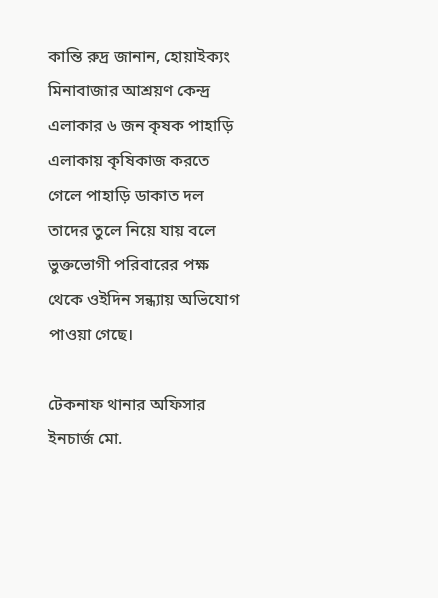কান্তি রুদ্র জানান, হোয়াইক্যং মিনাবাজার আশ্রয়ণ কেন্দ্র এলাকার ৬ জন কৃষক পাহাড়ি এলাকায় কৃষিকাজ করতে গেলে পাহাড়ি ডাকাত দল তাদের তুলে নিয়ে যায় বলে ভুক্তভোগী পরিবারের পক্ষ থেকে ওইদিন সন্ধ্যায় অভিযোগ পাওয়া গেছে।

টেকনাফ থানার অফিসার ইনচার্জ মো.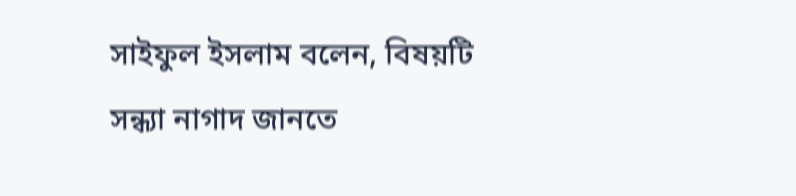সাইফুল ইসলাম বলেন, বিষয়টি সন্ধ্যা নাগাদ জানতে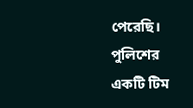পেরেছি। পুলিশের একটি টিম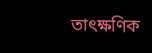তাৎক্ষণিক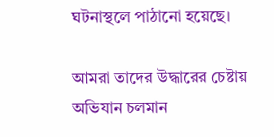ঘটনাস্থলে পাঠানো হয়েছে।

আমরা তাদের উদ্ধারের চেষ্টায় অভিযান চলমান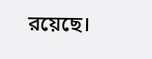রয়েছে।